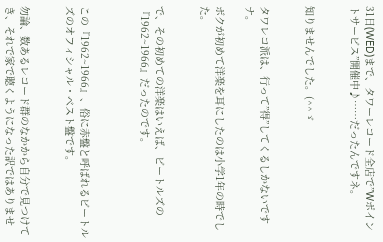31日(WED)まで、タワーレコード全店で”Wポイントサービス”開催中♪……だったんですネ。


知りませんでした。(^^ゞ


タワレコ派は、行って”得”してくるしかないですナ。

ボクが初めて洋楽を耳にしたのは小学1年の時でした。


で、その初めての洋楽はいえば、ビートルズの『1962~1966』だったのです。



この『1962~1966』、俗に赤盤と呼ばれるビートルズのオフィシャル・ベスト盤です。


勿論、数あるレコード群のなかから自分で見つけてき、それで家で聴くようになった訳ではありませ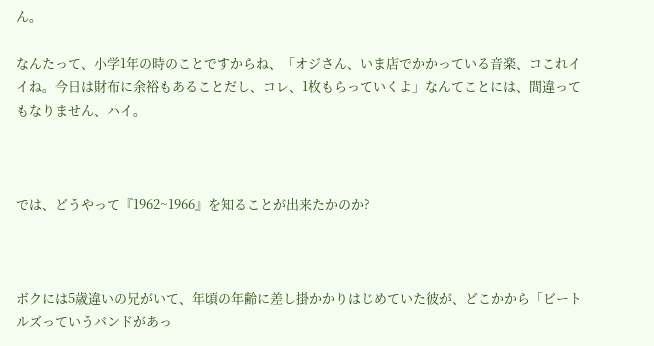ん。

なんたって、小学1年の時のことですからね、「オジさん、いま店でかかっている音楽、コこれイイね。今日は財布に余裕もあることだし、コレ、1枚もらっていくよ」なんてことには、間違ってもなりません、ハイ。



では、どうやって『1962~1966』を知ることが出来たかのか?



ボクには5歳違いの兄がいて、年頃の年齢に差し掛かかりはじめていた彼が、どこかから「ビートルズっていうバンドがあっ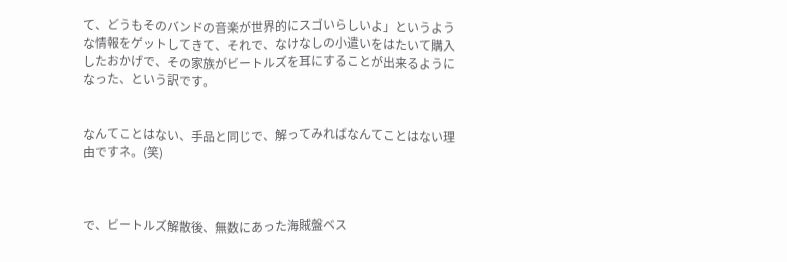て、どうもそのバンドの音楽が世界的にスゴいらしいよ」というような情報をゲットしてきて、それで、なけなしの小遣いをはたいて購入したおかげで、その家族がビートルズを耳にすることが出来るようになった、という訳です。


なんてことはない、手品と同じで、解ってみればなんてことはない理由ですネ。(笑)



で、ビートルズ解散後、無数にあった海賊盤ベス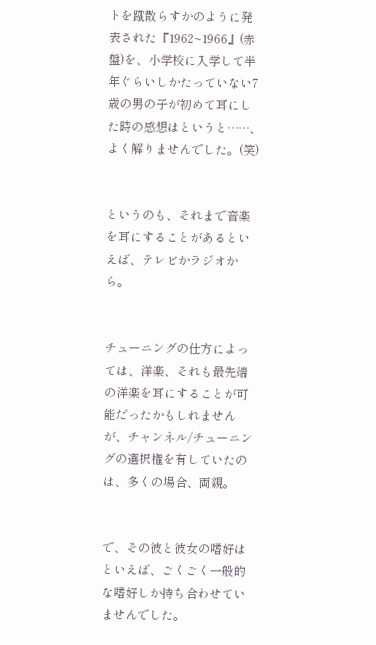トを蹴散らすかのように発表された『1962~1966』(赤盤)を、小学校に入学して半年ぐらいしかたっていない7歳の男の子が初めて耳にした時の感想はというと……、よく解りませんでした。(笑)


というのも、それまで音楽を耳にすることがあるといえば、テレビかラジオから。


チューニングの仕方によっては、洋楽、それも最先端の洋楽を耳にすることが可能だったかもしれませんが、チャンネル/チューニングの選択権を有していたのは、多くの場合、両親。


で、その彼と彼女の嗜好はといえば、ごくごく一般的な嗜好しか持ち合わせていませんでした。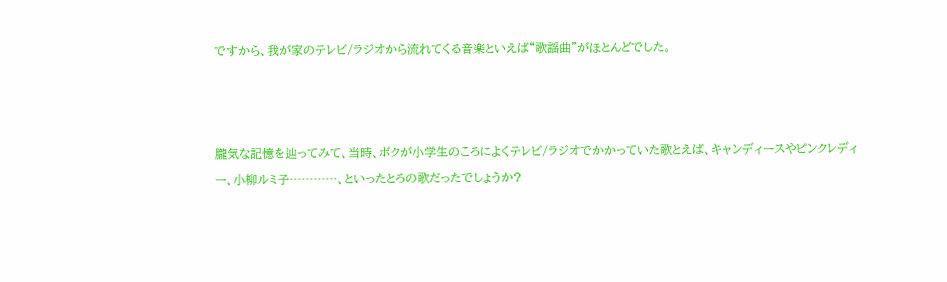ですから、我が家のテレビ/ラジオから流れてくる音楽といえば“歌謡曲”がほとんどでした。



朧気な記憶を辿ってみて、当時、ボクが小学生のころによくテレビ/ラジオでかかっていた歌とえば、キャンディースやピンクレディー、小柳ルミ子…………、といったとろの歌だったでしょうか?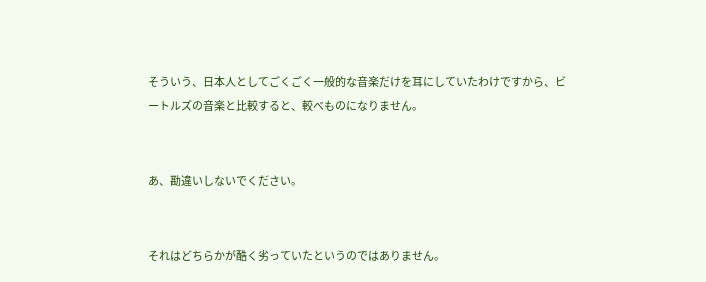そういう、日本人としてごくごく一般的な音楽だけを耳にしていたわけですから、ビートルズの音楽と比較すると、較べものになりません。


あ、勘違いしないでください。


それはどちらかが酷く劣っていたというのではありません。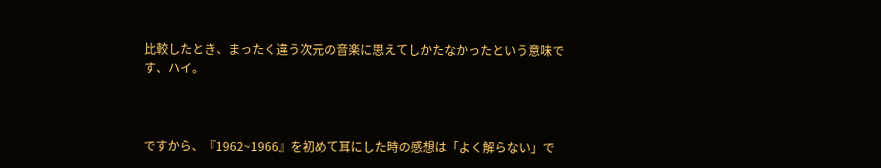比較したとき、まったく違う次元の音楽に思えてしかたなかったという意味です、ハイ。



ですから、『1962~1966』を初めて耳にした時の感想は「よく解らない」で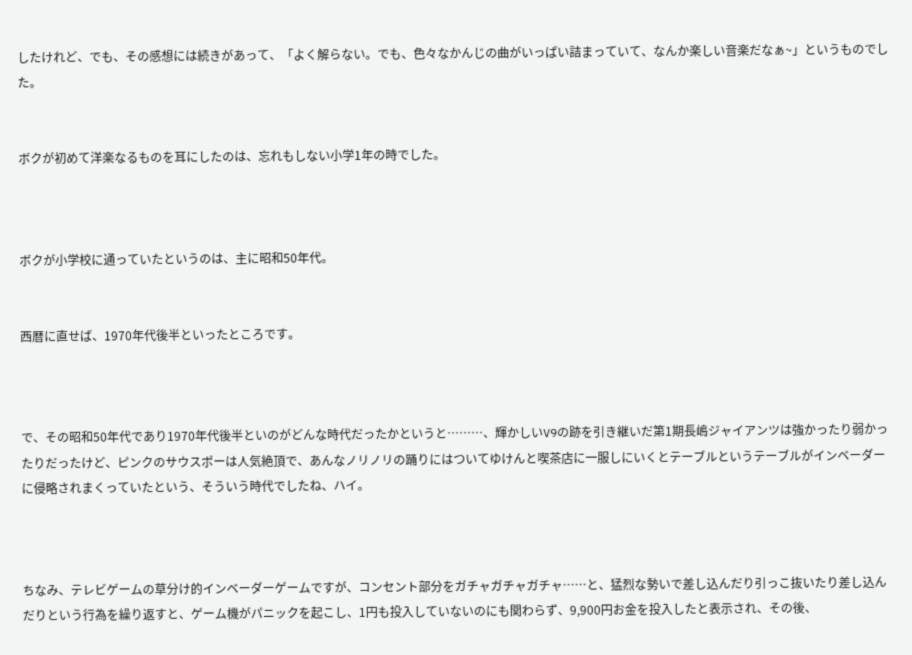したけれど、でも、その感想には続きがあって、「よく解らない。でも、色々なかんじの曲がいっぱい詰まっていて、なんか楽しい音楽だなぁ~」というものでした。


ボクが初めて洋楽なるものを耳にしたのは、忘れもしない小学1年の時でした。



ボクが小学校に通っていたというのは、主に昭和50年代。


西暦に直せば、1970年代後半といったところです。



で、その昭和50年代であり1970年代後半といのがどんな時代だったかというと………、輝かしいV9の跡を引き継いだ第1期長嶋ジャイアンツは強かったり弱かったりだったけど、ピンクのサウスポーは人気絶頂で、あんなノリノリの踊りにはついてゆけんと喫茶店に一服しにいくとテーブルというテーブルがインベーダーに侵略されまくっていたという、そういう時代でしたね、ハイ。



ちなみ、テレビゲームの草分け的インベーダーゲームですが、コンセント部分をガチャガチャガチャ……と、猛烈な勢いで差し込んだり引っこ抜いたり差し込んだりという行為を繰り返すと、ゲーム機がパニックを起こし、1円も投入していないのにも関わらず、9,900円お金を投入したと表示され、その後、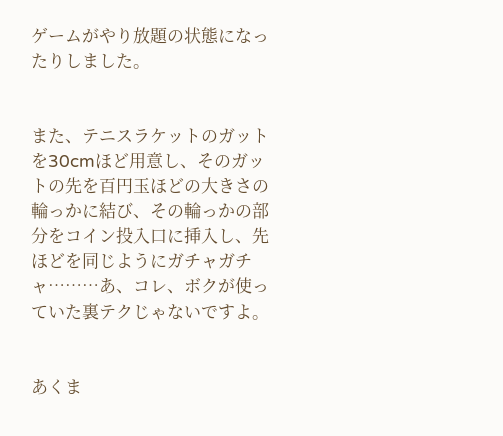ゲームがやり放題の状態になったりしました。


また、テニスラケットのガットを30cmほど用意し、そのガットの先を百円玉ほどの大きさの輪っかに結び、その輪っかの部分をコイン投入口に挿入し、先ほどを同じようにガチャガチャ………あ、コレ、ボクが使っていた裏テクじゃないですよ。


あくま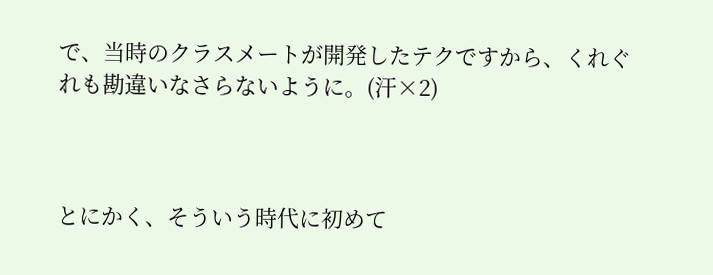で、当時のクラスメートが開発したテクですから、くれぐれも勘違いなさらないように。(汗×2)



とにかく、そういう時代に初めて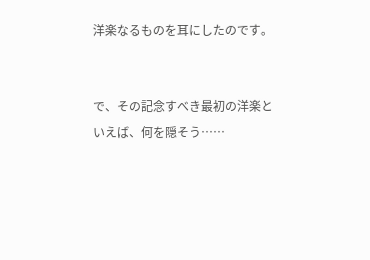洋楽なるものを耳にしたのです。


で、その記念すべき最初の洋楽といえば、何を隠そう……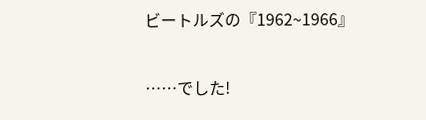ビートルズの『1962~1966』


……でした!